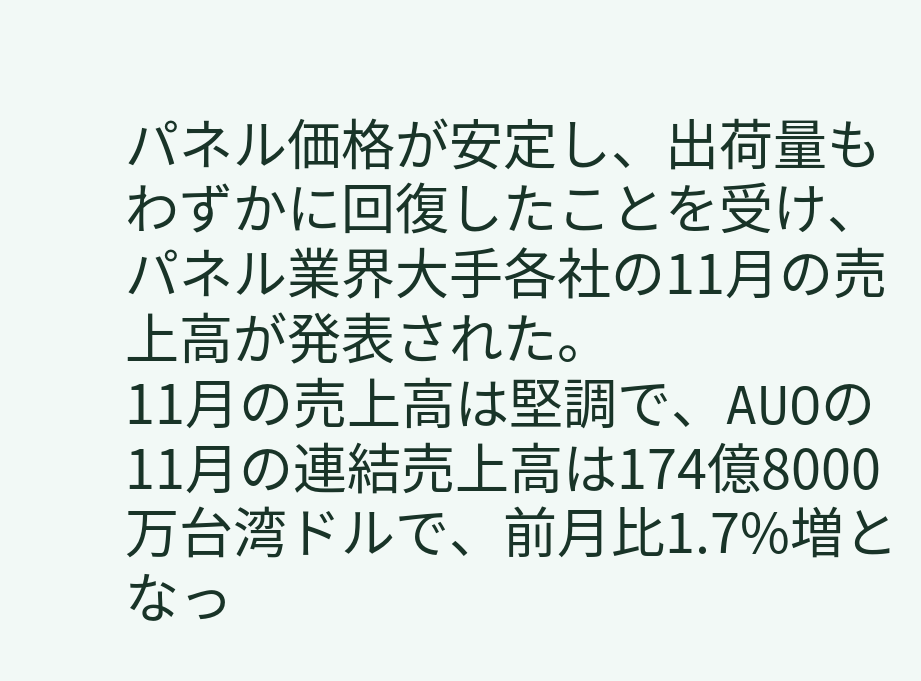パネル価格が安定し、出荷量もわずかに回復したことを受け、パネル業界大手各社の11月の売上高が発表された。
11月の売上高は堅調で、AUOの11月の連結売上高は174億8000万台湾ドルで、前月比1.7%増となっ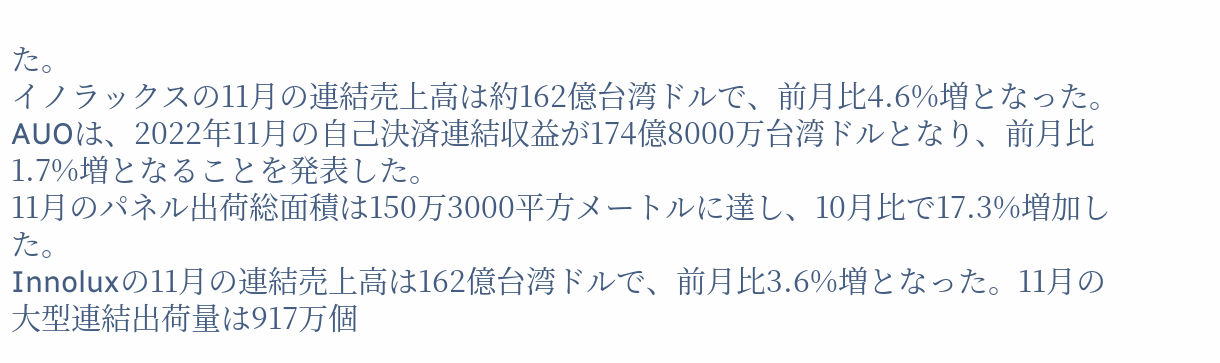た。
イノラックスの11月の連結売上高は約162億台湾ドルで、前月比4.6%増となった。
AUOは、2022年11月の自己決済連結収益が174億8000万台湾ドルとなり、前月比1.7%増となることを発表した。
11月のパネル出荷総面積は150万3000平方メートルに達し、10月比で17.3%増加した。
Innoluxの11月の連結売上高は162億台湾ドルで、前月比3.6%増となった。11月の大型連結出荷量は917万個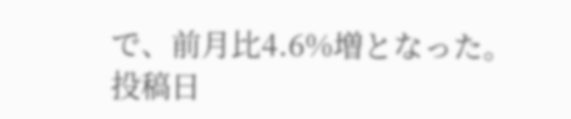で、前月比4.6%増となった。
投稿日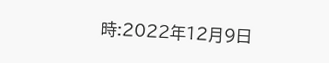時:2022年12月9日